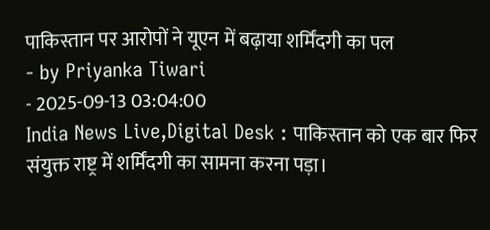पाकिस्तान पर आरोपों ने यूएन में बढ़ाया शर्मिंदगी का पल
- by Priyanka Tiwari
- 2025-09-13 03:04:00
India News Live,Digital Desk : पाकिस्तान को एक बार फिर संयुक्त राष्ट्र में शर्मिंदगी का सामना करना पड़ा।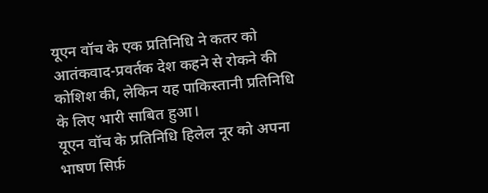यूएन वॉच के एक प्रतिनिधि ने कतर को आतंकवाद-प्रवर्तक देश कहने से रोकने की कोशिश की, लेकिन यह पाकिस्तानी प्रतिनिधि के लिए भारी साबित हुआ।
यूएन वॉच के प्रतिनिधि हिलेल नूर को अपना भाषण सिर्फ़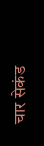चार सेकंड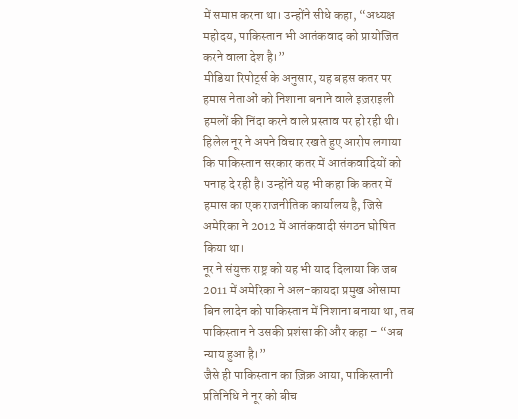में समाप्त करना था। उन्होंने सीधे कहा, “अध्यक्ष महोदय, पाकिस्तान भी आतंकवाद को प्रायोजित करने वाला देश है।”
मीडिया रिपोर्ट्स के अनुसार, यह बहस कतर पर हमास नेताओं को निशाना बनाने वाले इज़राइली हमलों की निंदा करने वाले प्रस्ताव पर हो रही थी। हिलेल नूर ने अपने विचार रखते हुए आरोप लगाया कि पाकिस्तान सरकार कतर में आतंकवादियों को पनाह दे रही है। उन्होंने यह भी कहा कि कतर में हमास का एक राजनीतिक कार्यालय है, जिसे अमेरिका ने 2012 में आतंकवादी संगठन घोषित किया था।
नूर ने संयुक्त राष्ट्र को यह भी याद दिलाया कि जब 2011 में अमेरिका ने अल-कायदा प्रमुख ओसामा बिन लादेन को पाकिस्तान में निशाना बनाया था, तब पाकिस्तान ने उसकी प्रशंसा की और कहा – “अब न्याय हुआ है।”
जैसे ही पाकिस्तान का ज़िक्र आया, पाकिस्तानी प्रतिनिधि ने नूर को बीच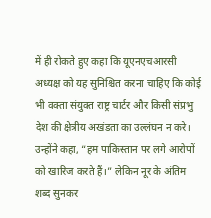में ही रोकते हुए कहा कि यूएनएचआरसी अध्यक्ष को यह सुनिश्चित करना चाहिए कि कोई भी वक्ता संयुक्त राष्ट्र चार्टर और किसी संप्रभु देश की क्षेत्रीय अखंडता का उल्लंघन न करे। उन्होंने कहा, “हम पाकिस्तान पर लगे आरोपों को खारिज करते हैं।” लेकिन नूर के अंतिम शब्द सुनकर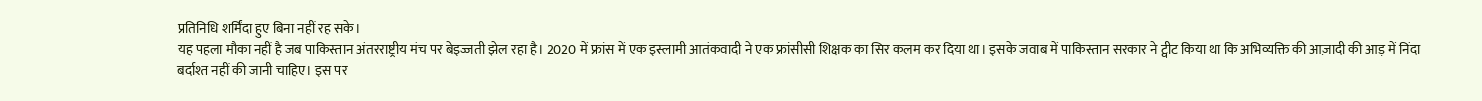प्रतिनिधि शर्मिंदा हुए बिना नहीं रह सके।
यह पहला मौका नहीं है जब पाकिस्तान अंतरराष्ट्रीय मंच पर बेइज्जती झेल रहा है। 2020 में फ्रांस में एक इस्लामी आतंकवादी ने एक फ्रांसीसी शिक्षक का सिर कलम कर दिया था। इसके जवाब में पाकिस्तान सरकार ने ट्वीट किया था कि अभिव्यक्ति की आज़ादी की आड़ में निंदा बर्दाश्त नहीं की जानी चाहिए। इस पर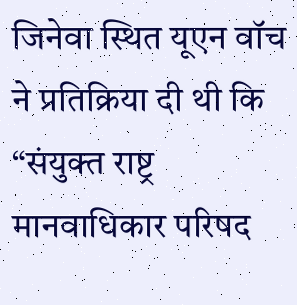जिनेवा स्थित यूएन वॉच ने प्रतिक्रिया दी थी कि “संयुक्त राष्ट्र मानवाधिकार परिषद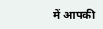में आपकी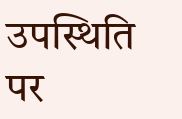उपस्थिति पर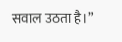सवाल उठता है।”